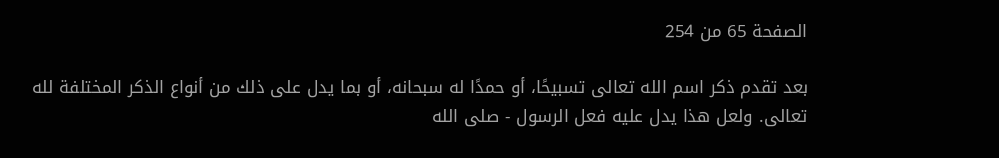الصفحة 65 من 254

بعد تقدم ذكر اسم الله تعالى تسبيحًا، أو حمدًا له سبحانه، أو بما يدل على ذلك من أنواع الذكر المختلفة لله تعالى. ولعل هذا يدل عليه فعل الرسول - صلى الله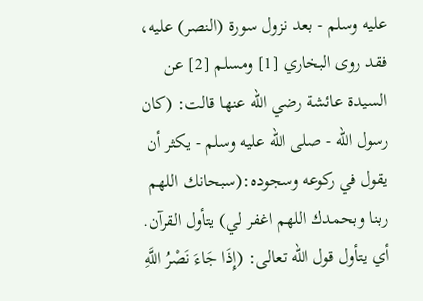عليه وسلم - بعد نزول سورة (النصر) عليه، فقد روى البخاري [1] ومسلم [2] عن السيدة عائشة رضي الله عنها قالت: (كان رسول الله - صلى الله عليه وسلم - يكثر أن يقول في ركوعه وسجوده:(سبحانك اللهم ربنا وبحمدك اللهم اغفر لي) يتأول القرآن. أي يتأول قول الله تعالى: (إِذَا جَاءَ نَصْرُ اللَّهِ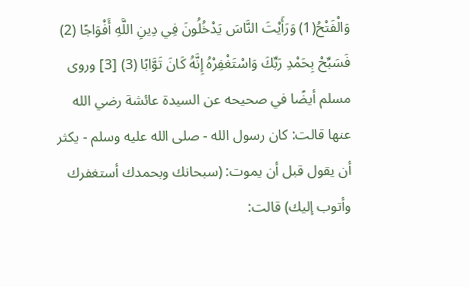وَالْفَتْحُ(1) وَرَأَيْتَ النَّاسَ يَدْخُلُونَ فِي دِينِ اللَّهِ أَفْوَاجًا (2) فَسَبِّحْ بِحَمْدِ رَبِّكَ وَاسْتَغْفِرْهُ إِنَّهُ كَانَ تَوَّابًا (3) [3] وروى مسلم أيضًا في صحيحه عن السيدة عائشة رضي الله عنها قالت: كان رسول الله - صلى الله عليه وسلم - يكثر أن يقول قبل أن يموت: (سبحانك وبحمدك أستغفرك وأتوب إليك) قالت: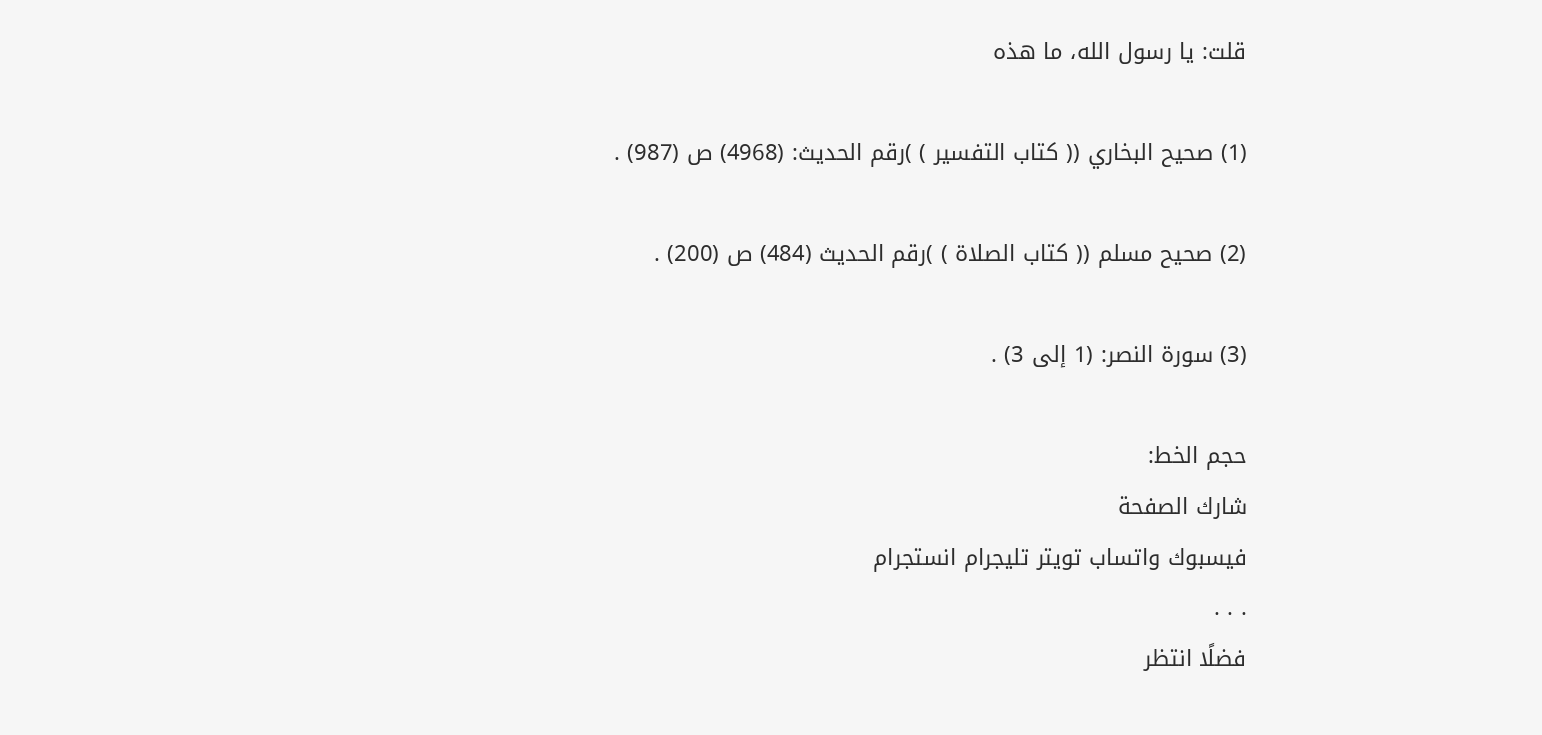قلت: يا رسول الله، ما هذه

(1) صحيح البخاري (( كتاب التفسير ) )رقم الحديث: (4968) ص (987) .

(2) صحيح مسلم (( كتاب الصلاة ) )رقم الحديث (484) ص (200) .

(3) سورة النصر: (1 إلى 3) .

حجم الخط:
شارك الصفحة
فيسبوك واتساب تويتر تليجرام انستجرام
. . .
فضلًا انتظر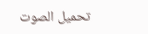تحميل الصوت